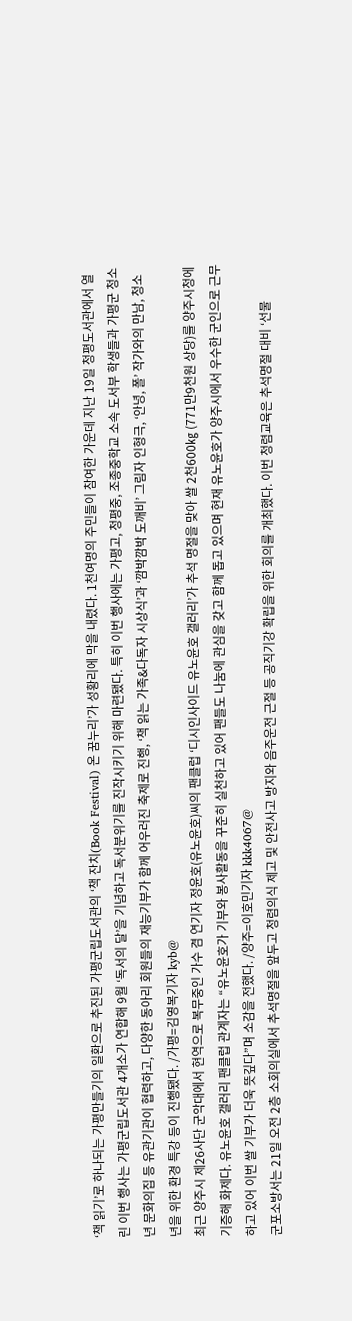‘책 읽기’로 하나되는 가평만들기의 일환으로 추진된 가평군립도서관의 ‘책 잔치(Book Festival) 온 꿈누리’가 성황리에 막을 내렸다. 1천여명의 주민들이 참여한 가운데 지난 19일 청평도서관에서 열린 이번 행사는 가평군립도서관 4개소가 연합해 9월 ‘독서의 달’을 기념하고 독서분위기를 진작시키기 위해 마련됐다. 특히 이번 행사에는 가평고, 청평중, 조종중학교 소속 도서부 학생들과 가평군 청소년 문화의집 등 유관기관이 협력하고, 다양한 동아리 회원들의 재능기부가 함께 어우러진 축제로 진행, ‘책 읽는 가족&다독자 시상식’과 ‘깜박깜박 도깨비’ 그림자 인형극, ‘안녕, 폴’ 작가와의 만남, 청소년을 위한 환경 특강 등이 진행됐다. /가평=김영복기자 kyb@
최근 양주시 제26사단 군악대에서 현역으로 복무중인 가수 겸 연기자 정윤호(유노윤호)씨의 팬클럽 ‘디시인사이드 유노윤호 갤러리’가 추석 명절을 맞아 쌀 2천600㎏ (771만9천원 상당)를 양주시청에 기증해 화제다. 유노윤호 갤러리 팬클럽 관계자는 “유노윤호가 기부와 봉사활동을 꾸준히 실천하고 있어 팬들도 나눔에 관심을 갖고 함께 돕고 있으며 현재 유노윤호가 양주시에서 우수한 군인으로 근무하고 있어 이번 쌀 기부가 더욱 뜻깊다”며 소감을 전했다. /양주=이호민기자 kkk4067@
군포소방서는 21일 오전 2층 소회의실에서 추석명절을 앞두고 청렴의식 제고 및 안전사고 방지와 음주운전 근절 등 공직기강 확립을 위한 회의를 개최했다. 이번 청렴교육은 추석명절 대비 ‘선물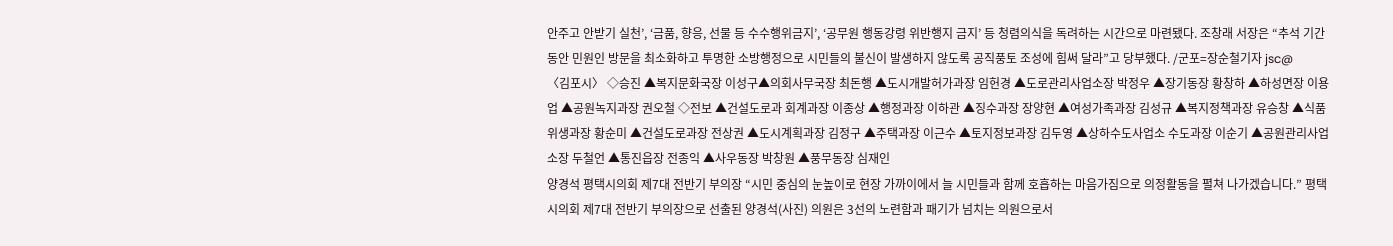안주고 안받기 실천’, ‘금품, 향응, 선물 등 수수행위금지’, ‘공무원 행동강령 위반행지 금지’ 등 청렴의식을 독려하는 시간으로 마련됐다. 조창래 서장은 “추석 기간동안 민원인 방문을 최소화하고 투명한 소방행정으로 시민들의 불신이 발생하지 않도록 공직풍토 조성에 힘써 달라”고 당부했다. /군포=장순철기자 jsc@
〈김포시〉 ◇승진 ▲복지문화국장 이성구▲의회사무국장 최돈행 ▲도시개발허가과장 임헌경 ▲도로관리사업소장 박정우 ▲장기동장 황창하 ▲하성면장 이용업 ▲공원녹지과장 권오철 ◇전보 ▲건설도로과 회계과장 이종상 ▲행정과장 이하관 ▲징수과장 장양현 ▲여성가족과장 김성규 ▲복지정책과장 유승창 ▲식품위생과장 황순미 ▲건설도로과장 전상권 ▲도시계획과장 김정구 ▲주택과장 이근수 ▲토지정보과장 김두영 ▲상하수도사업소 수도과장 이순기 ▲공원관리사업소장 두철언 ▲통진읍장 전종익 ▲사우동장 박창원 ▲풍무동장 심재인
양경석 평택시의회 제7대 전반기 부의장 “시민 중심의 눈높이로 현장 가까이에서 늘 시민들과 함께 호흡하는 마음가짐으로 의정활동을 펼쳐 나가겠습니다.” 평택시의회 제7대 전반기 부의장으로 선출된 양경석(사진) 의원은 3선의 노련함과 패기가 넘치는 의원으로서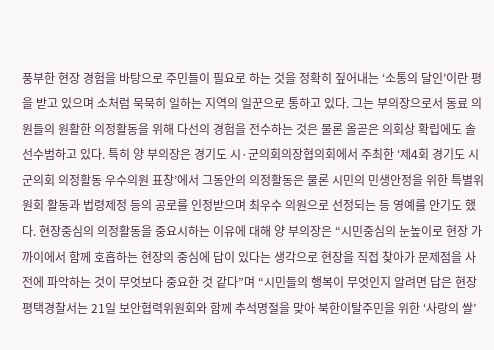풍부한 현장 경험을 바탕으로 주민들이 필요로 하는 것을 정확히 짚어내는 ‘소통의 달인’이란 평을 받고 있으며 소처럼 묵묵히 일하는 지역의 일꾼으로 통하고 있다. 그는 부의장으로서 동료 의원들의 원활한 의정활동을 위해 다선의 경험을 전수하는 것은 물론 올곧은 의회상 확립에도 솔선수범하고 있다. 특히 양 부의장은 경기도 시·군의회의장협의회에서 주최한 ‘제4회 경기도 시군의회 의정활동 우수의원 표창’에서 그동안의 의정활동은 물론 시민의 민생안정을 위한 특별위원회 활동과 법령제정 등의 공로를 인정받으며 최우수 의원으로 선정되는 등 영예를 안기도 했다. 현장중심의 의정활동을 중요시하는 이유에 대해 양 부의장은 “시민중심의 눈높이로 현장 가까이에서 함께 호흡하는 현장의 중심에 답이 있다는 생각으로 현장을 직접 찾아가 문제점을 사전에 파악하는 것이 무엇보다 중요한 것 같다”며 “시민들의 행복이 무엇인지 알려면 답은 현장
평택경찰서는 21일 보안협력위원회와 함께 추석명절을 맞아 북한이탈주민을 위한 ‘사랑의 쌀’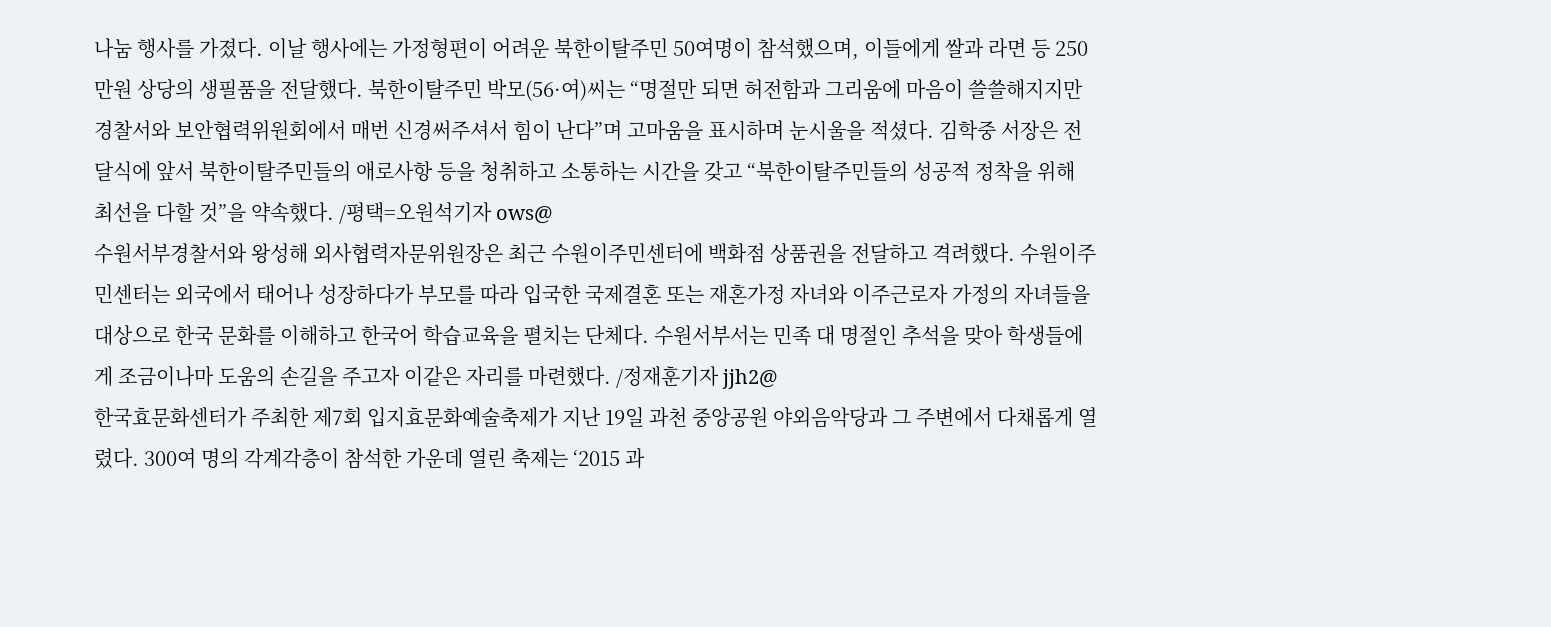나눔 행사를 가졌다. 이날 행사에는 가정형편이 어려운 북한이탈주민 50여명이 참석했으며, 이들에게 쌀과 라면 등 250만원 상당의 생필품을 전달했다. 북한이탈주민 박모(56·여)씨는 “명절만 되면 허전함과 그리움에 마음이 쓸쓸해지지만 경찰서와 보안협력위원회에서 매번 신경써주셔서 힘이 난다”며 고마움을 표시하며 눈시울을 적셨다. 김학중 서장은 전달식에 앞서 북한이탈주민들의 애로사항 등을 청취하고 소통하는 시간을 갖고 “북한이탈주민들의 성공적 정착을 위해 최선을 다할 것”을 약속했다. /평택=오원석기자 ows@
수원서부경찰서와 왕성해 외사협력자문위원장은 최근 수원이주민센터에 백화점 상품권을 전달하고 격려했다. 수원이주민센터는 외국에서 태어나 성장하다가 부모를 따라 입국한 국제결혼 또는 재혼가정 자녀와 이주근로자 가정의 자녀들을 대상으로 한국 문화를 이해하고 한국어 학습교육을 펼치는 단체다. 수원서부서는 민족 대 명절인 추석을 맞아 학생들에게 조금이나마 도움의 손길을 주고자 이같은 자리를 마련했다. /정재훈기자 jjh2@
한국효문화센터가 주최한 제7회 입지효문화예술축제가 지난 19일 과천 중앙공원 야외음악당과 그 주변에서 다채롭게 열렸다. 300여 명의 각계각층이 참석한 가운데 열린 축제는 ‘2015 과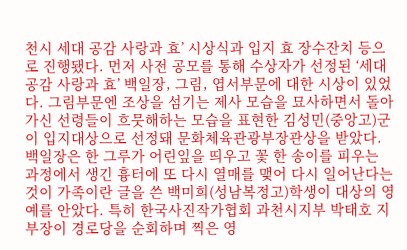천시 세대 공감 사랑과 효’ 시상식과 입지 효 장수잔치 등으로 진행됐다. 먼저 사전 공모를 통해 수상자가 선정된 ‘세대 공감 사랑과 효’ 백일장, 그림, 엽서부문에 대한 시상이 있었다. 그림부문엔 조상을 섬기는 제사 모습을 묘사하면서 돌아가신 선령들이 흐뭇해하는 모습을 표현한 김성민(중앙고)군이 입지대상으로 선정돼 문화체육관광부장관상을 받았다. 백일장은 한 그루가 어린잎을 띄우고 꽃 한 송이를 피우는 과정에서 생긴 흉터에 또 다시 열매를 맺어 다시 일어난다는 것이 가족이란 글을 쓴 백미희(성남복정고)학생이 대상의 영예를 안았다. 특히 한국사진작가협회 과천시지부 박태호 지부장이 경로당을 순회하며 찍은 영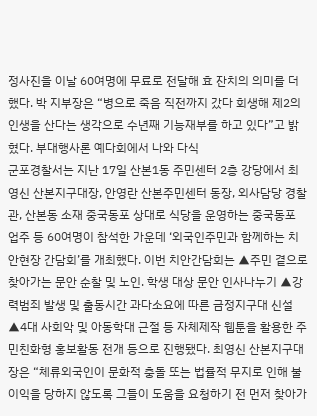정사진을 이날 60여명에 무료로 전달해 효 잔치의 의미를 더했다. 박 지부장은 “병으로 죽음 직전까지 갔다 회생해 제2의 인생을 산다는 생각으로 수년째 기능재부를 하고 있다”고 밝혔다. 부대행사론 예다회에서 나와 다식
군포경찰서는 지난 17일 산본1동 주민센터 2층 강당에서 최영신 산본지구대장, 안영란 산본주민센터 동장, 외사담당 경찰관, 산본동 소재 중국동포 상대로 식당을 운영하는 중국동포 업주 등 60여명이 참석한 가운데 ‘외국인주민과 함께하는 치안현장 간담회’를 개최했다. 이번 치안간담회는 ▲주민 곁으로 찾아가는 문안 순찰 및 노인. 학생 대상 문안 인사나누기 ▲강력범죄 발생 및 출동시간 과다소요에 따른 금정지구대 신설 ▲4대 사회악 및 아동학대 근절 등 자체제작 웹툰을 활용한 주민친화형 홍보활동 전개 등으로 진행됐다. 최영신 산본지구대장은 “체류외국인이 문화적 충돌 또는 법률적 무지로 인해 불이익을 당하지 않도록 그들이 도움을 요청하기 전 먼저 찾아가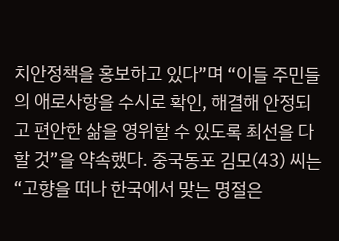치안정책을 홍보하고 있다”며 “이들 주민들의 애로사항을 수시로 확인, 해결해 안정되고 편안한 삶을 영위할 수 있도록 최선을 다할 것”을 약속했다. 중국동포 김모(43) 씨는 “고향을 떠나 한국에서 맞는 명절은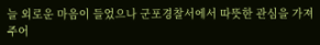늘 외로운 마음이 들었으나 군포경찰서에서 따뜻한 관심을 가져주어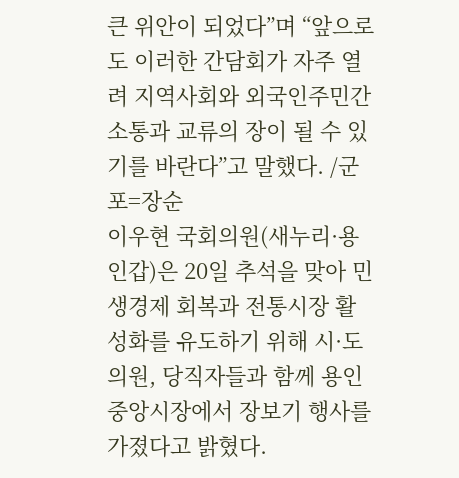큰 위안이 되었다”며 “앞으로도 이러한 간담회가 자주 열려 지역사회와 외국인주민간 소통과 교류의 장이 될 수 있기를 바란다”고 말했다. /군포=장순
이우현 국회의원(새누리·용인갑)은 20일 추석을 맞아 민생경제 회복과 전통시장 활성화를 유도하기 위해 시·도의원, 당직자들과 함께 용인중앙시장에서 장보기 행사를 가졌다고 밝혔다.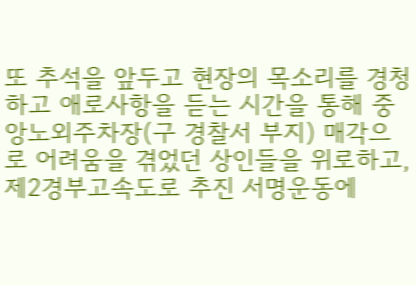또 추석을 앞두고 현장의 목소리를 경청하고 애로사항을 듣는 시간을 통해 중앙노외주차장(구 경찰서 부지) 매각으로 어려움을 겪었던 상인들을 위로하고, 제2경부고속도로 추진 서명운동에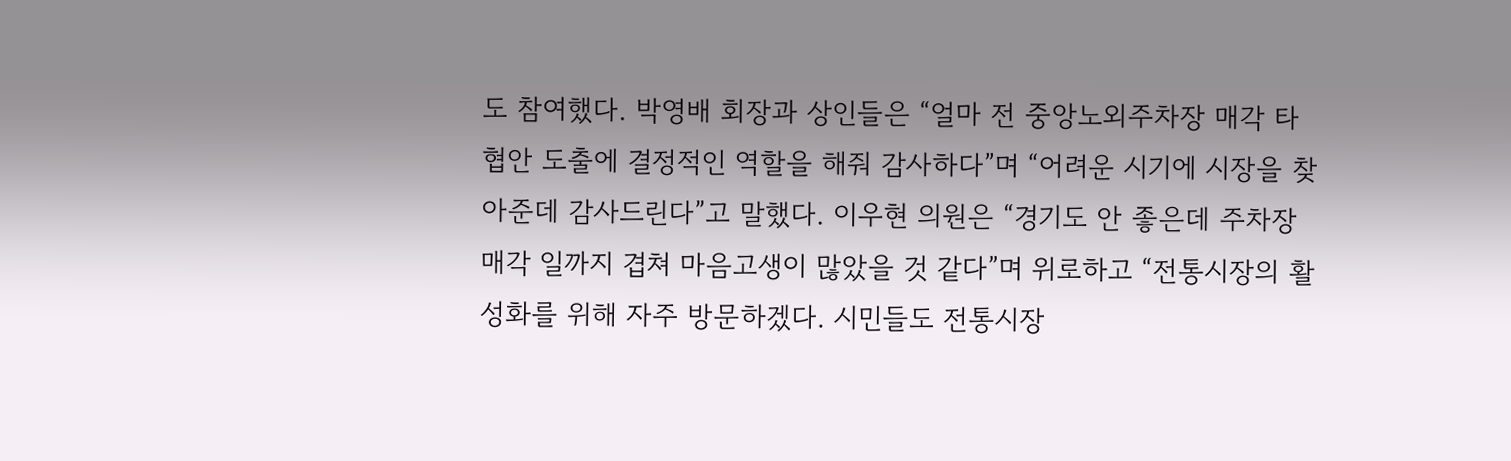도 참여했다. 박영배 회장과 상인들은 “얼마 전 중앙노외주차장 매각 타협안 도출에 결정적인 역할을 해줘 감사하다”며 “어려운 시기에 시장을 찾아준데 감사드린다”고 말했다. 이우현 의원은 “경기도 안 좋은데 주차장 매각 일까지 겹쳐 마음고생이 많았을 것 같다”며 위로하고 “전통시장의 활성화를 위해 자주 방문하겠다. 시민들도 전통시장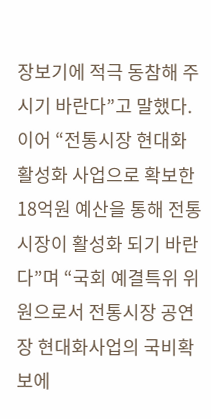장보기에 적극 동참해 주시기 바란다”고 말했다. 이어 “전통시장 현대화 활성화 사업으로 확보한 18억원 예산을 통해 전통시장이 활성화 되기 바란다”며 “국회 예결특위 위원으로서 전통시장 공연장 현대화사업의 국비확보에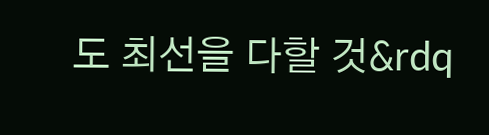도 최선을 다할 것&rdq